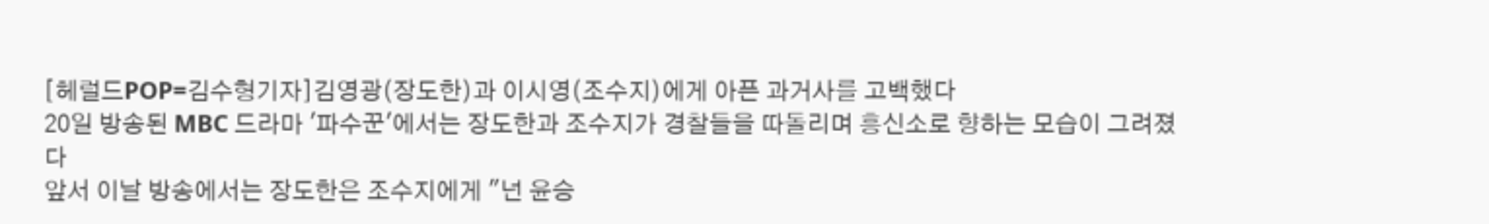[헤럴드POP=김수형기자]김영광(장도한)과 이시영(조수지)에게 아픈 과거사를 고백했다
20일 방송된 MBC 드라마 '파수꾼'에서는 장도한과 조수지가 경찰들을 따돌리며 흥신소로 향하는 모습이 그려졌다
앞서 이날 방송에서는 장도한은 조수지에게 "넌 윤승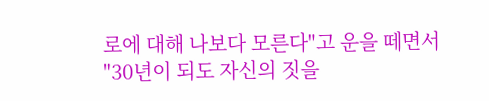로에 대해 나보다 모른다"고 운을 떼면서 "30년이 되도 자신의 짓을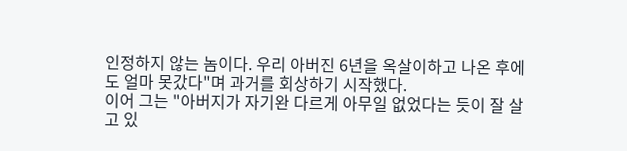인정하지 않는 놈이다. 우리 아버진 6년을 옥살이하고 나온 후에도 얼마 못갔다"며 과거를 회상하기 시작했다.
이어 그는 "아버지가 자기완 다르게 아무일 없었다는 듯이 잘 살고 있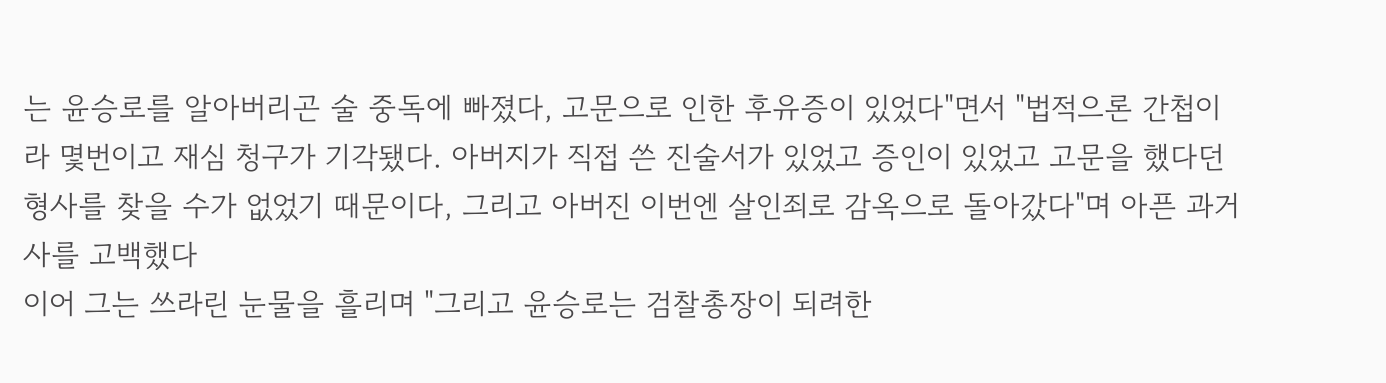는 윤승로를 알아버리곤 술 중독에 빠졌다, 고문으로 인한 후유증이 있었다"면서 "법적으론 간첩이라 몇번이고 재심 청구가 기각됐다. 아버지가 직접 쓴 진술서가 있었고 증인이 있었고 고문을 했다던 형사를 찾을 수가 없었기 때문이다, 그리고 아버진 이번엔 살인죄로 감옥으로 돌아갔다"며 아픈 과거사를 고백했다
이어 그는 쓰라린 눈물을 흘리며 "그리고 윤승로는 검찰총장이 되려한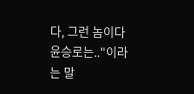다, 그런 놈이다 윤승로는.."이라는 말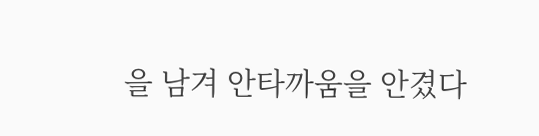을 남겨 안타까움을 안겼다